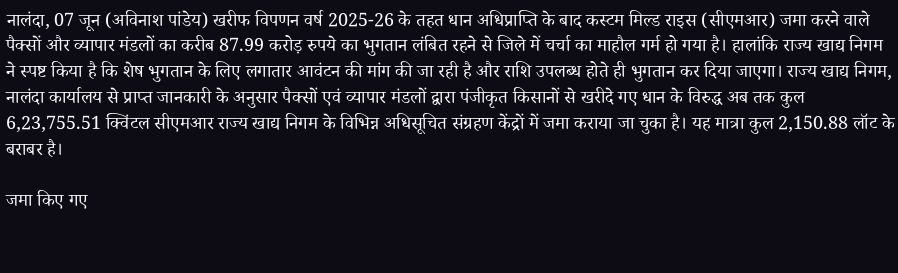नालंदा, 07 जून (अविनाश पांडेय) खरीफ विपणन वर्ष 2025-26 के तहत धान अधिप्राप्ति के बाद कस्टम मिल्ड राइस (सीएमआर) जमा करने वाले पैक्सों और व्यापार मंडलों का करीब 87.99 करोड़ रुपये का भुगतान लंबित रहने से जिले में चर्चा का माहौल गर्म हो गया है। हालांकि राज्य खाद्य निगम ने स्पष्ट किया है कि शेष भुगतान के लिए लगातार आवंटन की मांग की जा रही है और राशि उपलब्ध होते ही भुगतान कर दिया जाएगा। राज्य खाद्य निगम, नालंदा कार्यालय से प्राप्त जानकारी के अनुसार पैक्सों एवं व्यापार मंडलों द्वारा पंजीकृत किसानों से खरीदे गए धान के विरुद्ध अब तक कुल 6,23,755.51 क्विंटल सीएमआर राज्य खाद्य निगम के विभिन्न अधिसूचित संग्रहण केंद्रों में जमा कराया जा चुका है। यह मात्रा कुल 2,150.88 लॉट के बराबर है।

जमा किए गए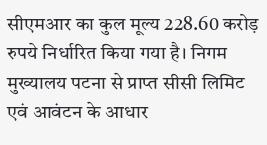सीएमआर का कुल मूल्य 228.60 करोड़ रुपये निर्धारित किया गया है। निगम मुख्यालय पटना से प्राप्त सीसी लिमिट एवं आवंटन के आधार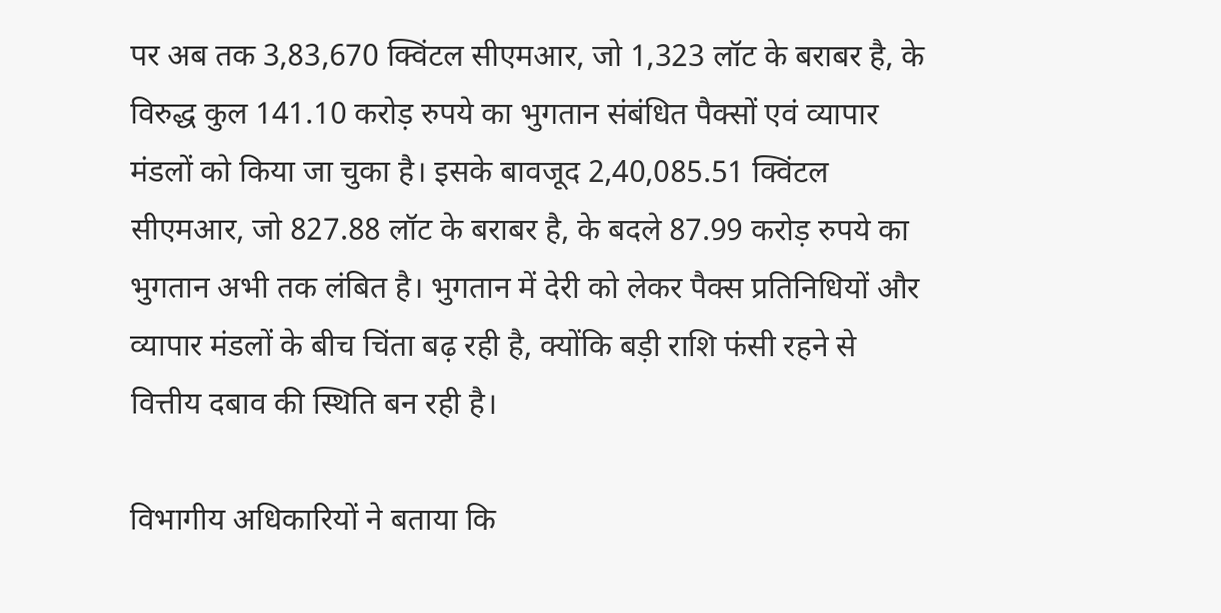पर अब तक 3,83,670 क्विंटल सीएमआर, जो 1,323 लॉट के बराबर है, के विरुद्ध कुल 141.10 करोड़ रुपये का भुगतान संबंधित पैक्सों एवं व्यापार मंडलों को किया जा चुका है। इसके बावजूद 2,40,085.51 क्विंटल सीएमआर, जो 827.88 लॉट के बराबर है, के बदले 87.99 करोड़ रुपये का भुगतान अभी तक लंबित है। भुगतान में देरी को लेकर पैक्स प्रतिनिधियों और व्यापार मंडलों के बीच चिंता बढ़ रही है, क्योंकि बड़ी राशि फंसी रहने से वित्तीय दबाव की स्थिति बन रही है।

विभागीय अधिकारियों ने बताया कि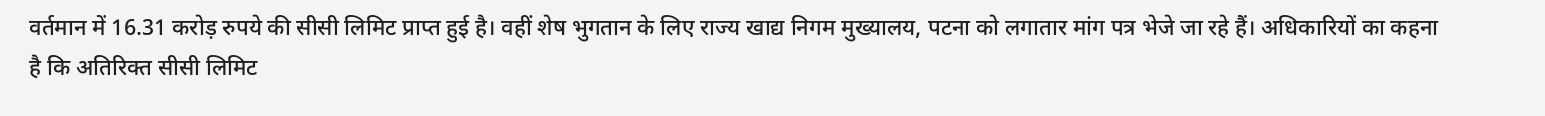वर्तमान में 16.31 करोड़ रुपये की सीसी लिमिट प्राप्त हुई है। वहीं शेष भुगतान के लिए राज्य खाद्य निगम मुख्यालय, पटना को लगातार मांग पत्र भेजे जा रहे हैं। अधिकारियों का कहना है कि अतिरिक्त सीसी लिमिट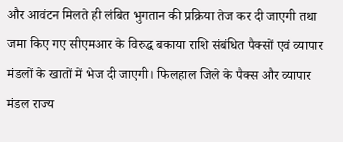और आवंटन मिलते ही लंबित भुगतान की प्रक्रिया तेज कर दी जाएगी तथा जमा किए गए सीएमआर के विरुद्ध बकाया राशि संबंधित पैक्सों एवं व्यापार मंडलों के खातों में भेज दी जाएगी। फिलहाल जिले के पैक्स और व्यापार मंडल राज्य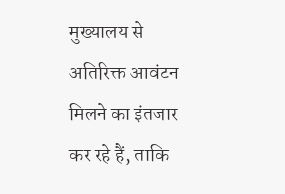मुख्यालय से अतिरिक्त आवंटन मिलने का इंतजार कर रहे हैं, ताकि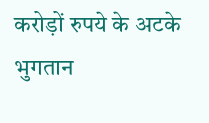करोड़ों रुपये के अटके भुगतान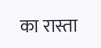का रास्ता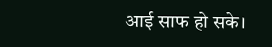आई साफ हो सके।